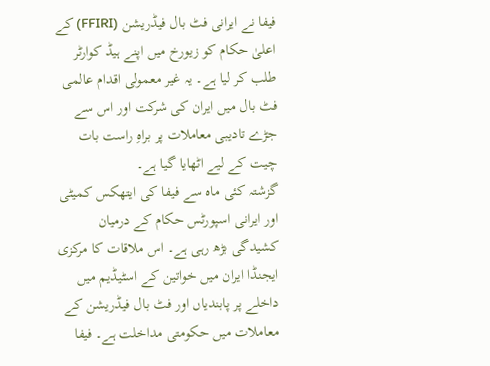فیفا نے ایرانی فٹ بال فیڈریشن (FFIRI) کے اعلیٰ حکام کو زیورخ میں اپنے ہیڈ کوارٹر طلب کر لیا ہے۔ یہ غیر معمولی اقدام عالمی فٹ بال میں ایران کی شرکت اور اس سے جڑے تادیبی معاملات پر براہِ راست بات چیت کے لیے اٹھایا گیا ہے۔
گزشتہ کئی ماہ سے فیفا کی ایتھکس کمیٹی اور ایرانی اسپورٹس حکام کے درمیان کشیدگی بڑھ رہی ہے۔ اس ملاقات کا مرکزی ایجنڈا ایران میں خواتین کے اسٹیڈیم میں داخلے پر پابندیاں اور فٹ بال فیڈریشن کے معاملات میں حکومتی مداخلت ہے۔ فیفا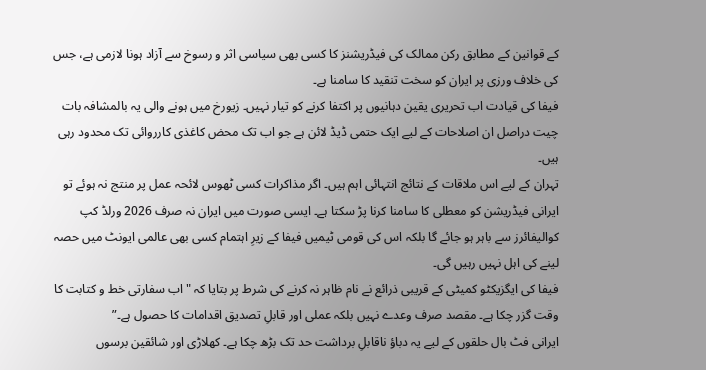کے قوانین کے مطابق رکن ممالک کی فیڈریشنز کا کسی بھی سیاسی اثر و رسوخ سے آزاد ہونا لازمی ہے، جس کی خلاف ورزی پر ایران کو سخت تنقید کا سامنا ہے۔
فیفا کی قیادت اب تحریری یقین دہانیوں پر اکتفا کرنے کو تیار نہیں۔ زیورخ میں ہونے والی یہ بالمشافہ بات چیت دراصل ان اصلاحات کے لیے ایک حتمی ڈیڈ لائن ہے جو اب تک محض کاغذی کارروائی تک محدود رہی ہیں۔
تہران کے لیے اس ملاقات کے نتائج انتہائی اہم ہیں۔ اگر مذاکرات کسی ٹھوس لائحہ عمل پر منتج نہ ہوئے تو ایرانی فیڈریشن کو معطلی کا سامنا کرنا پڑ سکتا ہے۔ ایسی صورت میں ایران نہ صرف 2026 ورلڈ کپ کوالیفائرز سے باہر ہو جائے گا بلکہ اس کی قومی ٹیمیں فیفا کے زیرِ اہتمام کسی بھی عالمی ایونٹ میں حصہ لینے کی اہل نہیں رہیں گی۔
فیفا کی ایگزیکٹو کمیٹی کے قریبی ذرائع نے نام ظاہر نہ کرنے کی شرط پر بتایا کہ "اب سفارتی خط و کتابت کا وقت گزر چکا ہے۔ مقصد صرف وعدے نہیں بلکہ عملی اور قابلِ تصدیق اقدامات کا حصول ہے۔”
ایرانی فٹ بال حلقوں کے لیے یہ دباؤ ناقابلِ برداشت حد تک بڑھ چکا ہے۔ کھلاڑی اور شائقین برسوں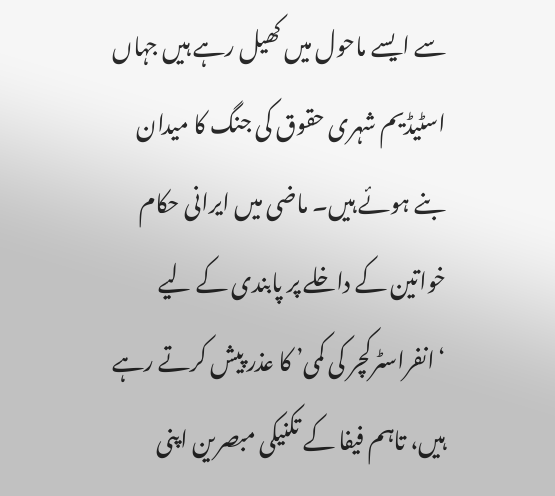سے ایسے ماحول میں کھیل رہے ہیں جہاں اسٹیڈیم شہری حقوق کی جنگ کا میدان بنے ہوئے ہیں۔ ماضی میں ایرانی حکام خواتین کے داخلے پر پابندی کے لیے ‘انفراسٹرکچر کی کمی’ کا عذر پیش کرتے رہے ہیں، تاہم فیفا کے تکنیکی مبصرین اپنی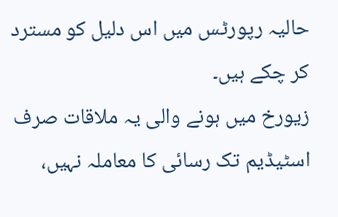حالیہ رپورٹس میں اس دلیل کو مسترد کر چکے ہیں۔
زیورخ میں ہونے والی یہ ملاقات صرف اسٹیڈیم تک رسائی کا معاملہ نہیں،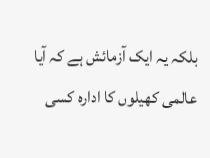بلکہ یہ ایک آزمائش ہے کہ آیا عالمی کھیلوں کا ادارہ کسی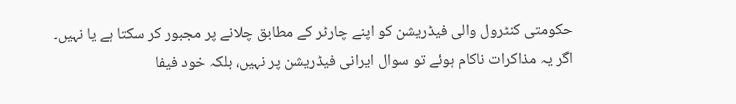حکومتی کنٹرول والی فیڈریشن کو اپنے چارٹر کے مطابق چلانے پر مجبور کر سکتا ہے یا نہیں۔ اگر یہ مذاکرات ناکام ہوئے تو سوال ایرانی فیڈریشن پر نہیں، بلکہ خود فیفا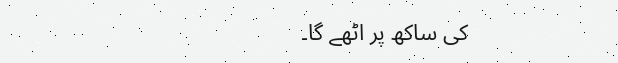کی ساکھ پر اٹھے گا۔